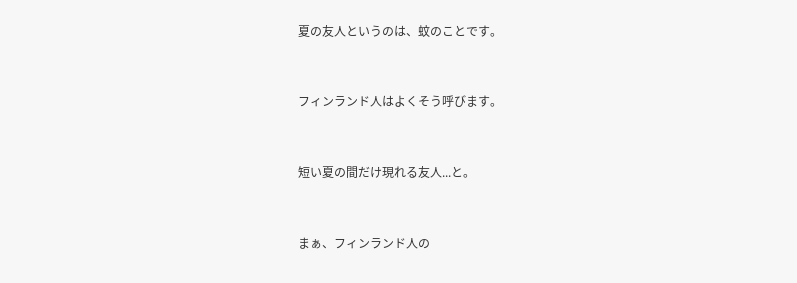夏の友人というのは、蚊のことです。


フィンランド人はよくそう呼びます。


短い夏の間だけ現れる友人...と。


まぁ、フィンランド人の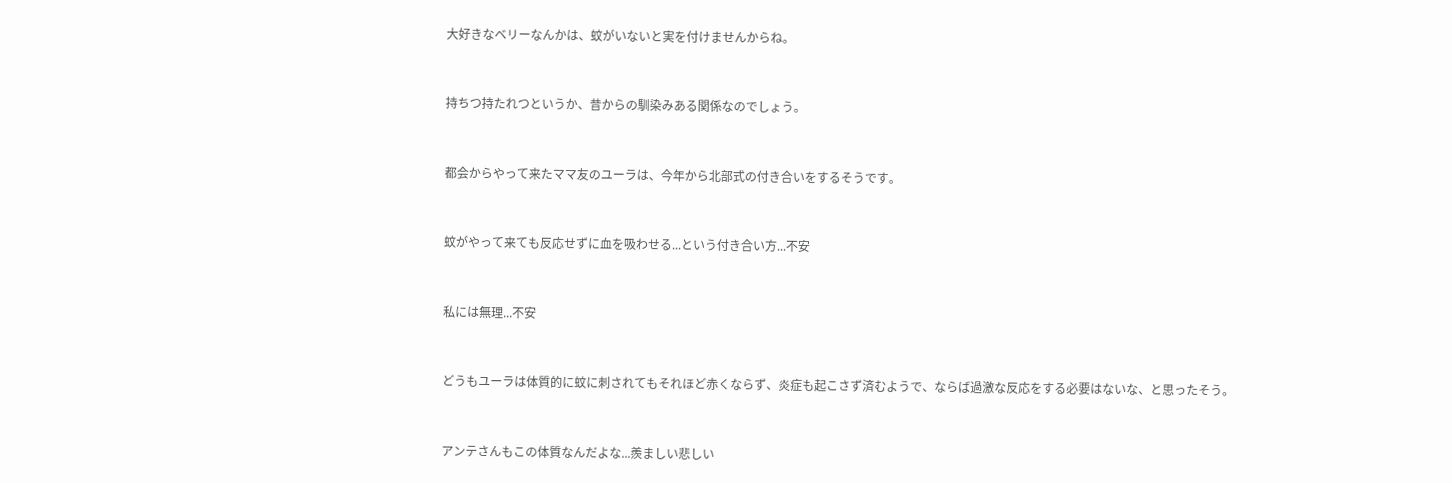大好きなベリーなんかは、蚊がいないと実を付けませんからね。


持ちつ持たれつというか、昔からの馴染みある関係なのでしょう。


都会からやって来たママ友のユーラは、今年から北部式の付き合いをするそうです。


蚊がやって来ても反応せずに血を吸わせる...という付き合い方...不安


私には無理...不安


どうもユーラは体質的に蚊に刺されてもそれほど赤くならず、炎症も起こさず済むようで、ならば過激な反応をする必要はないな、と思ったそう。


アンテさんもこの体質なんだよな...羨ましい悲しい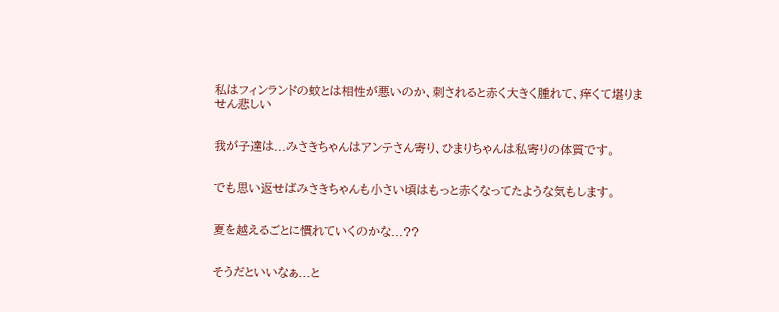私はフィンランドの蚊とは相性が悪いのか、刺されると赤く大きく腫れて、痒くて堪りません悲しい


我が子達は...みさきちゃんはアンテさん寄り、ひまりちゃんは私寄りの体質です。


でも思い返せばみさきちゃんも小さい頃はもっと赤くなってたような気もします。


夏を越えるごとに慣れていくのかな...??


そうだといいなぁ...と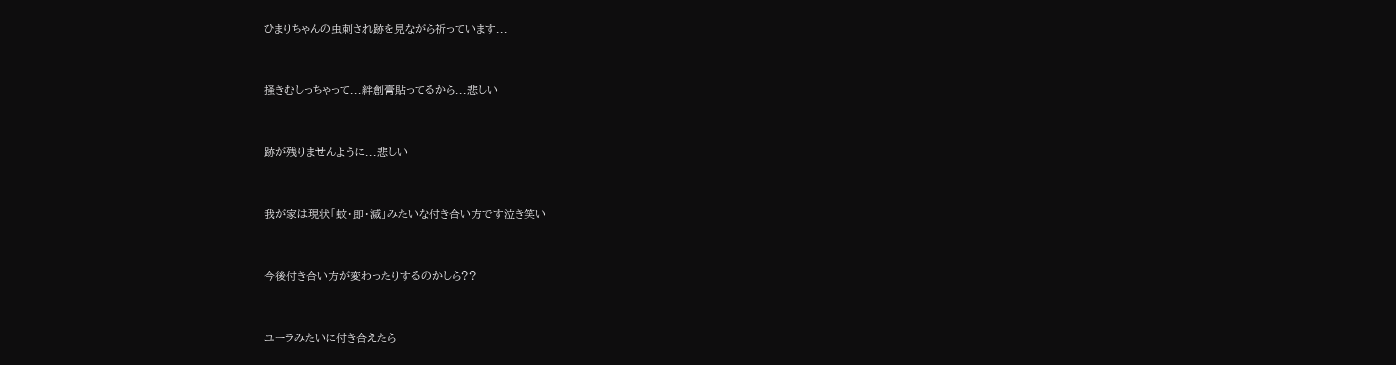ひまりちゃんの虫刺され跡を見ながら祈っています...


掻きむしっちゃって...絆創膏貼ってるから...悲しい


跡が残りませんように...悲しい


我が家は現状「蚊・即・滅」みたいな付き合い方です泣き笑い


今後付き合い方が変わったりするのかしら??


ユーラみたいに付き合えたら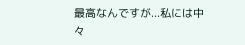最高なんですが...私には中々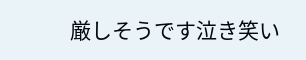厳しそうです泣き笑い